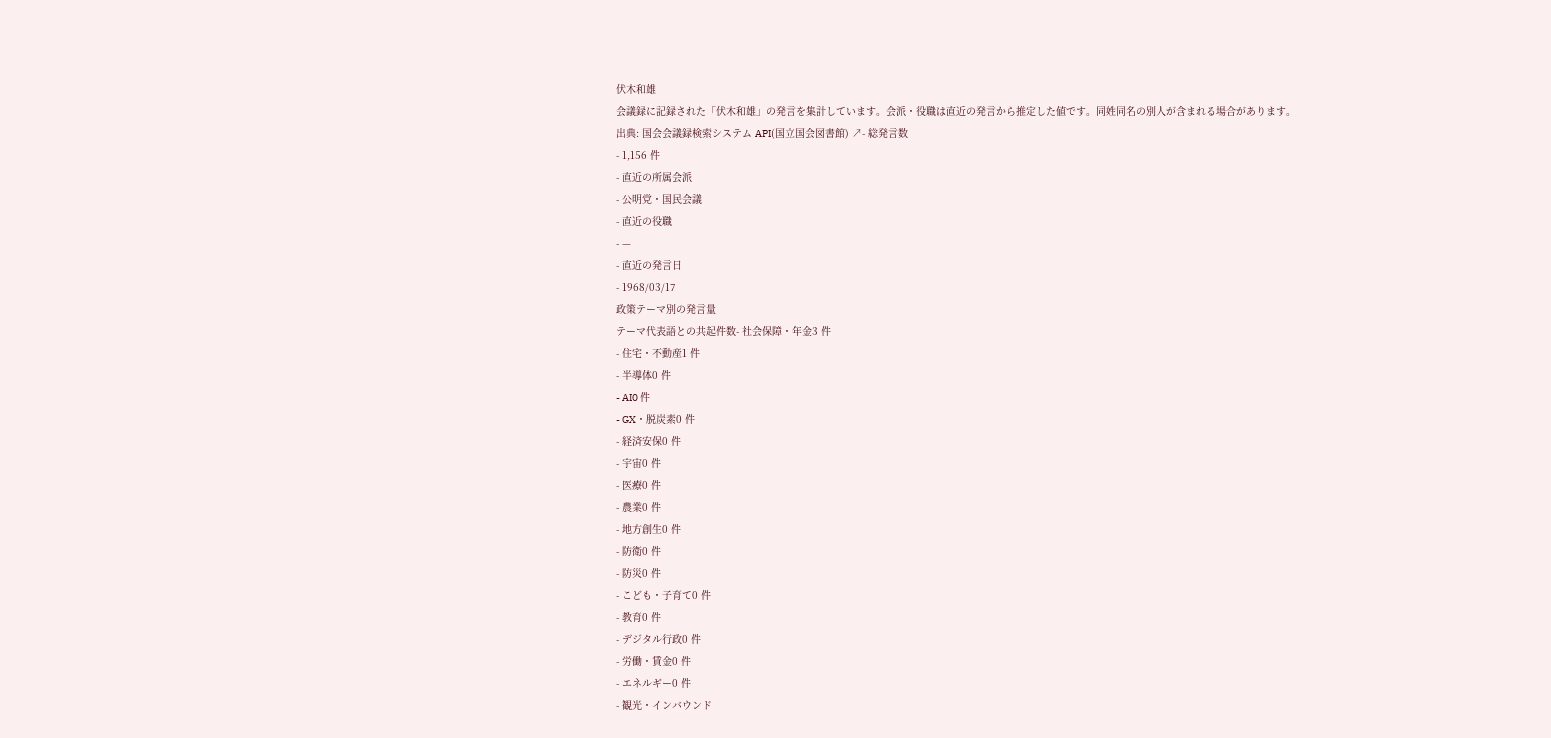伏木和雄
会議録に記録された「伏木和雄」の発言を集計しています。会派・役職は直近の発言から推定した値です。同姓同名の別人が含まれる場合があります。
出典: 国会会議録検索システム API(国立国会図書館) ↗- 総発言数
- 1,156 件
- 直近の所属会派
- 公明党・国民会議
- 直近の役職
- —
- 直近の発言日
- 1968/03/17
政策テーマ別の発言量
テーマ代表語との共起件数- 社会保障・年金3 件
- 住宅・不動産1 件
- 半導体0 件
- AI0 件
- GX・脱炭素0 件
- 経済安保0 件
- 宇宙0 件
- 医療0 件
- 農業0 件
- 地方創生0 件
- 防衛0 件
- 防災0 件
- こども・子育て0 件
- 教育0 件
- デジタル行政0 件
- 労働・賃金0 件
- エネルギー0 件
- 観光・インバウンド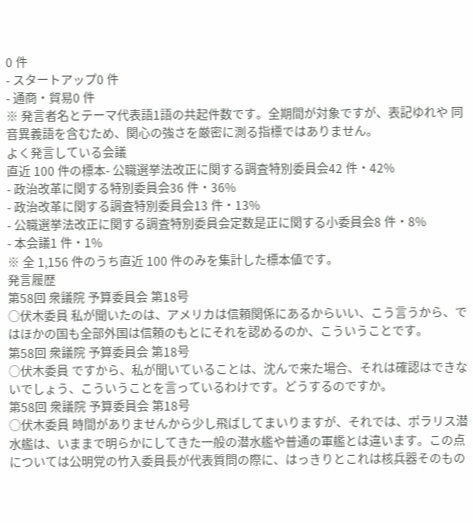0 件
- スタートアップ0 件
- 通商・貿易0 件
※ 発言者名とテーマ代表語1語の共起件数です。全期間が対象ですが、表記ゆれや 同音異義語を含むため、関心の強さを厳密に測る指標ではありません。
よく発言している会議
直近 100 件の標本- 公職選挙法改正に関する調査特別委員会42 件・42%
- 政治改革に関する特別委員会36 件・36%
- 政治改革に関する調査特別委員会13 件・13%
- 公職選挙法改正に関する調査特別委員会定数是正に関する小委員会8 件・8%
- 本会議1 件・1%
※ 全 1,156 件のうち直近 100 件のみを集計した標本値です。
発言履歴
第58回 衆議院 予算委員会 第18号
○伏木委員 私が聞いたのは、アメリカは信頼関係にあるからいい、こう言うから、ではほかの国も全部外国は信頼のもとにそれを認めるのか、こういうことです。
第58回 衆議院 予算委員会 第18号
○伏木委員 ですから、私が聞いていることは、沈んで来た場合、それは確認はできないでしょう、こういうことを言っているわけです。どうするのですか。
第58回 衆議院 予算委員会 第18号
○伏木委員 時間がありませんから少し飛ばしてまいりますが、それでは、ポラリス潜水艦は、いままで明らかにしてきた一般の潜水艦や普通の軍艦とは違います。この点については公明党の竹入委員長が代表質問の際に、はっきりとこれは核兵器そのもの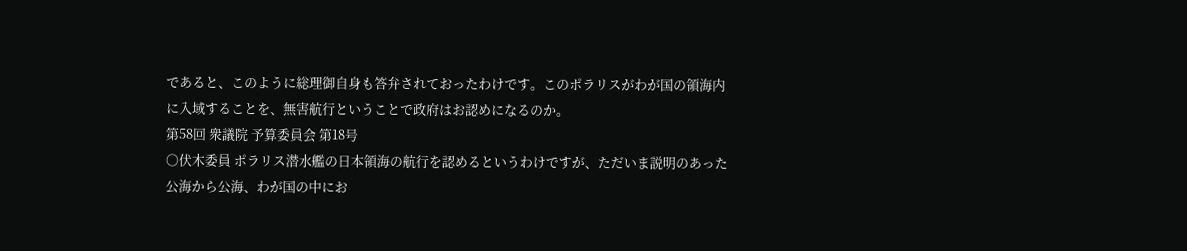であると、このように総理御自身も答弁されておったわけです。このポラリスがわが国の領海内に入域することを、無害航行ということで政府はお認めになるのか。
第58回 衆議院 予算委員会 第18号
○伏木委員 ポラリス潜水艦の日本領海の航行を認めるというわけですが、ただいま説明のあった公海から公海、わが国の中にお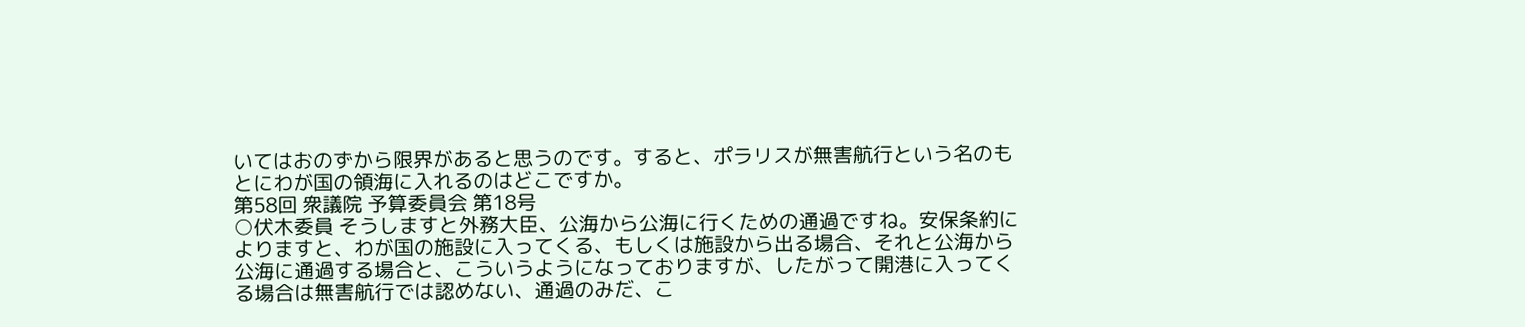いてはおのずから限界があると思うのです。すると、ポラリスが無害航行という名のもとにわが国の領海に入れるのはどこですか。
第58回 衆議院 予算委員会 第18号
○伏木委員 そうしますと外務大臣、公海から公海に行くための通過ですね。安保条約によりますと、わが国の施設に入ってくる、もしくは施設から出る場合、それと公海から公海に通過する場合と、こういうようになっておりますが、したがって開港に入ってくる場合は無害航行では認めない、通過のみだ、こ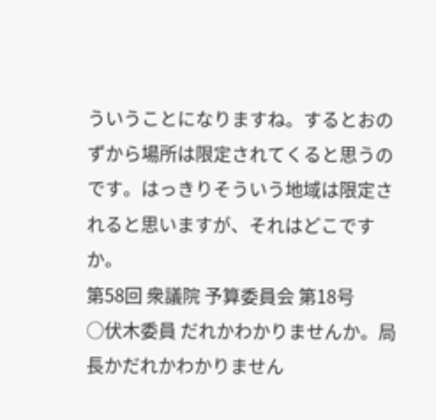ういうことになりますね。するとおのずから場所は限定されてくると思うのです。はっきりそういう地域は限定されると思いますが、それはどこですか。
第58回 衆議院 予算委員会 第18号
○伏木委員 だれかわかりませんか。局長かだれかわかりません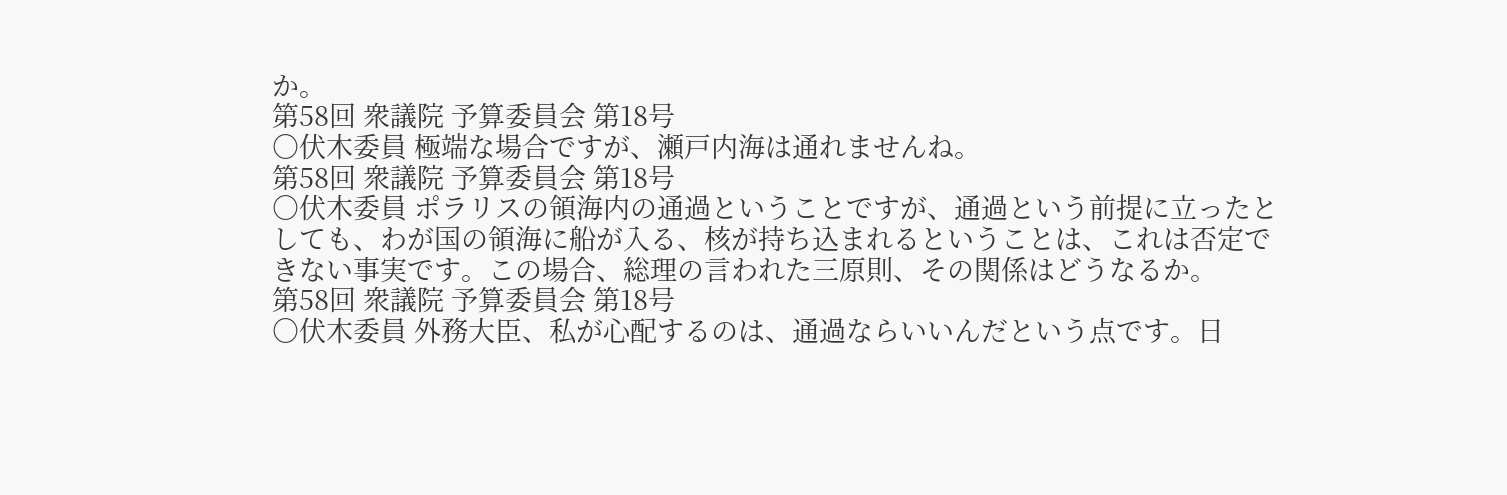か。
第58回 衆議院 予算委員会 第18号
○伏木委員 極端な場合ですが、瀬戸内海は通れませんね。
第58回 衆議院 予算委員会 第18号
○伏木委員 ポラリスの領海内の通過ということですが、通過という前提に立ったとしても、わが国の領海に船が入る、核が持ち込まれるということは、これは否定できない事実です。この場合、総理の言われた三原則、その関係はどうなるか。
第58回 衆議院 予算委員会 第18号
○伏木委員 外務大臣、私が心配するのは、通過ならいいんだという点です。日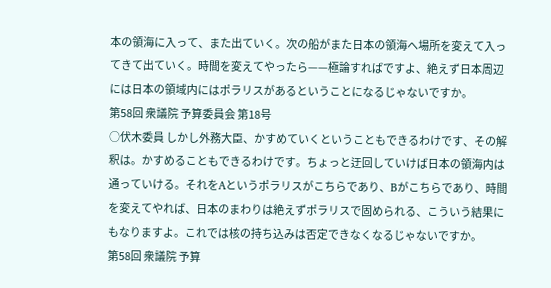本の領海に入って、また出ていく。次の船がまた日本の領海へ場所を変えて入ってきて出ていく。時間を変えてやったら——極論すればですよ、絶えず日本周辺には日本の領域内にはポラリスがあるということになるじゃないですか。
第58回 衆議院 予算委員会 第18号
○伏木委員 しかし外務大臣、かすめていくということもできるわけです、その解釈は。かすめることもできるわけです。ちょっと迂回していけば日本の領海内は通っていける。それをAというポラリスがこちらであり、Bがこちらであり、時間を変えてやれば、日本のまわりは絶えずポラリスで固められる、こういう結果にもなりますよ。これでは核の持ち込みは否定できなくなるじゃないですか。
第58回 衆議院 予算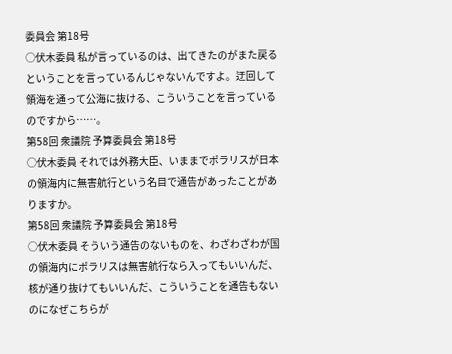委員会 第18号
○伏木委員 私が言っているのは、出てきたのがまた戻るということを言っているんじゃないんですよ。迂回して領海を通って公海に抜ける、こういうことを言っているのですから……。
第58回 衆議院 予算委員会 第18号
○伏木委員 それでは外務大臣、いままでポラリスが日本の領海内に無害航行という名目で通告があったことがありますか。
第58回 衆議院 予算委員会 第18号
○伏木委員 そういう通告のないものを、わざわざわが国の領海内にポラリスは無害航行なら入ってもいいんだ、核が通り抜けてもいいんだ、こういうことを通告もないのになぜこちらが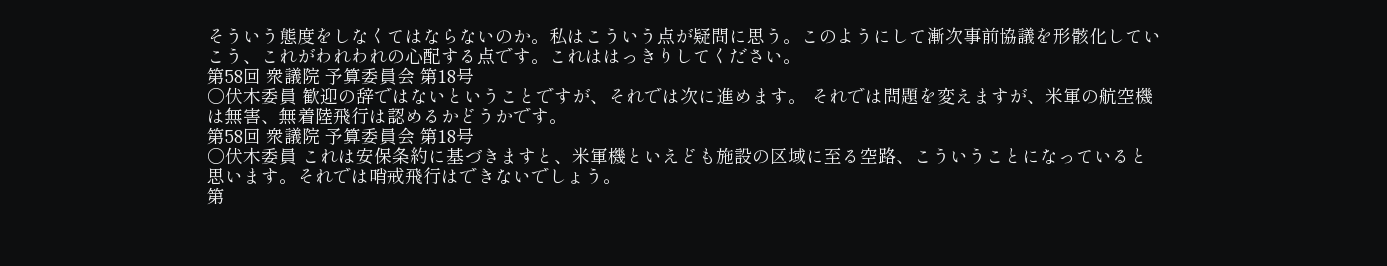そういう態度をしなくてはならないのか。私はこういう点が疑問に思う。このようにして漸次事前協議を形骸化していこう、これがわれわれの心配する点です。これははっきりしてください。
第58回 衆議院 予算委員会 第18号
○伏木委員 歓迎の辞ではないということですが、それでは次に進めます。 それでは問題を変えますが、米軍の航空機は無害、無着陸飛行は認めるかどうかです。
第58回 衆議院 予算委員会 第18号
○伏木委員 これは安保条約に基づきますと、米軍機といえども施設の区域に至る空路、こういうことになっていると思います。それでは哨戒飛行はできないでしょう。
第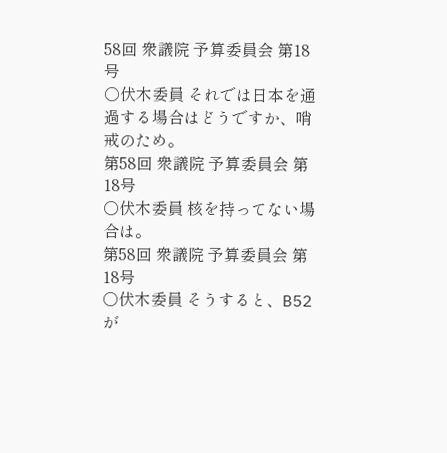58回 衆議院 予算委員会 第18号
○伏木委員 それでは日本を通過する場合はどうですか、哨戒のため。
第58回 衆議院 予算委員会 第18号
○伏木委員 核を持ってない場合は。
第58回 衆議院 予算委員会 第18号
○伏木委員 そうすると、B52が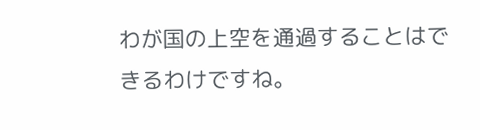わが国の上空を通過することはできるわけですね。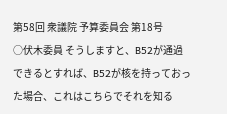第58回 衆議院 予算委員会 第18号
○伏木委員 そうしますと、B52が通過できるとすれば、B52が核を持っておった場合、これはこちらでそれを知る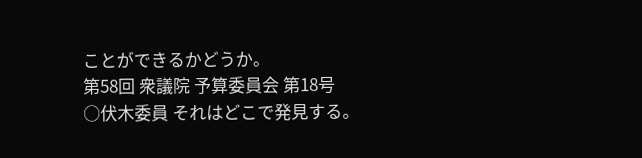ことができるかどうか。
第58回 衆議院 予算委員会 第18号
○伏木委員 それはどこで発見する。